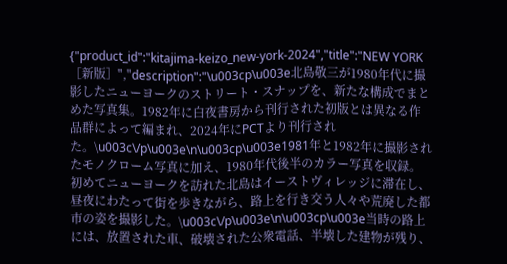{"product_id":"kitajima-keizo_new-york-2024","title":"NEW YORK［新版］","description":"\u003cp\u003e北島敬三が1980年代に撮影したニューヨークのストリート・スナップを、新たな構成でまとめた写真集。1982年に白夜書房から刊行された初版とは異なる作品群によって編まれ、2024年にPCTより刊行された。\u003c\/p\u003e\n\u003cp\u003e1981年と1982年に撮影されたモノクローム写真に加え、1980年代後半のカラー写真を収録。初めてニューヨークを訪れた北島はイーストヴィレッジに滞在し、昼夜にわたって街を歩きながら、路上を行き交う人々や荒廃した都市の姿を撮影した。\u003c\/p\u003e\n\u003cp\u003e当時の路上には、放置された車、破壊された公衆電話、半壊した建物が残り、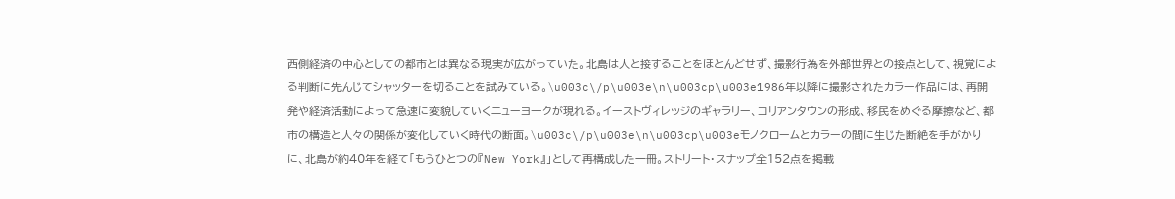西側経済の中心としての都市とは異なる現実が広がっていた。北島は人と接することをほとんどせず、撮影行為を外部世界との接点として、視覚による判断に先んじてシャッターを切ることを試みている。\u003c\/p\u003e\n\u003cp\u003e1986年以降に撮影されたカラー作品には、再開発や経済活動によって急速に変貌していくニューヨークが現れる。イーストヴィレッジのギャラリー、コリアンタウンの形成、移民をめぐる摩擦など、都市の構造と人々の関係が変化していく時代の断面。\u003c\/p\u003e\n\u003cp\u003eモノクロームとカラーの間に生じた断絶を手がかりに、北島が約40年を経て「もうひとつの『New York』」として再構成した一冊。ストリート・スナップ全152点を掲載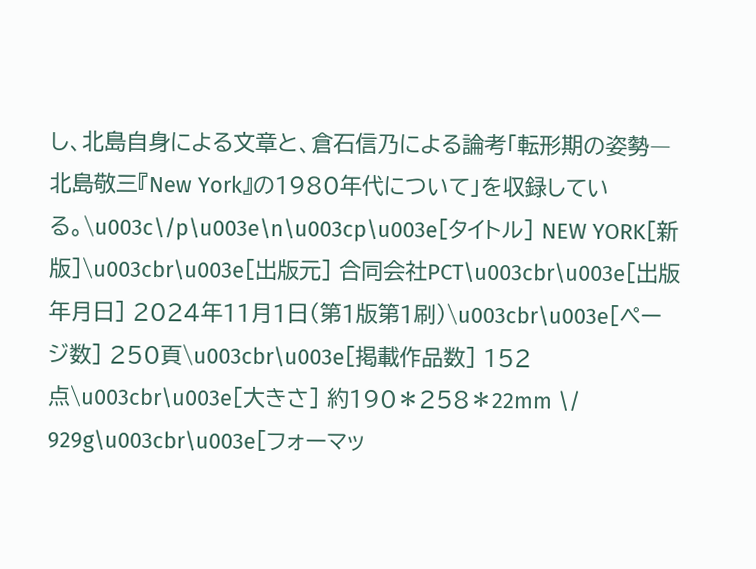し、北島自身による文章と、倉石信乃による論考「転形期の姿勢―北島敬三『New York』の1980年代について」を収録している。\u003c\/p\u003e\n\u003cp\u003e[タイトル] NEW YORK［新版］\u003cbr\u003e[出版元] 合同会社PCT\u003cbr\u003e[出版年月日] 2024年11月1日（第1版第1刷）\u003cbr\u003e[ページ数] 250頁\u003cbr\u003e[掲載作品数] 152点\u003cbr\u003e[大きさ] 約190＊258＊22mm \/ 929g\u003cbr\u003e[フォーマッ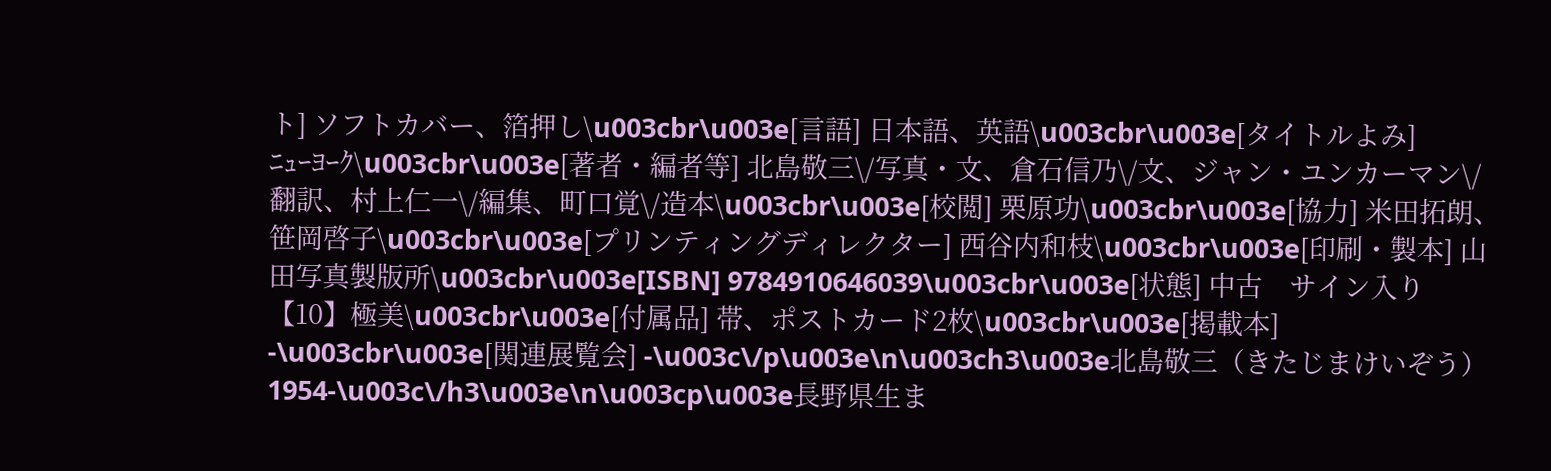ト] ソフトカバー、箔押し\u003cbr\u003e[言語] 日本語、英語\u003cbr\u003e[タイトルよみ] ﾆｭｰﾖｰｸ\u003cbr\u003e[著者・編者等] 北島敬三\/写真・文、倉石信乃\/文、ジャン・ユンカーマン\/翻訳、村上仁一\/編集、町口覚\/造本\u003cbr\u003e[校閲] 栗原功\u003cbr\u003e[協力] 米田拓朗、笹岡啓子\u003cbr\u003e[プリンティングディレクター] 西谷内和枝\u003cbr\u003e[印刷・製本] 山田写真製版所\u003cbr\u003e[ISBN] 9784910646039\u003cbr\u003e[状態] 中古　サイン入り　【10】極美\u003cbr\u003e[付属品] 帯、ポストカード2枚\u003cbr\u003e[掲載本] -\u003cbr\u003e[関連展覧会] -\u003c\/p\u003e\n\u003ch3\u003e北島敬三（きたじまけいぞう）1954-\u003c\/h3\u003e\n\u003cp\u003e長野県生ま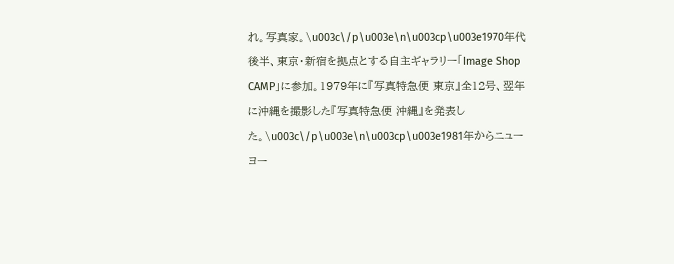れ。写真家。\u003c\/p\u003e\n\u003cp\u003e1970年代後半、東京・新宿を拠点とする自主ギャラリー「Image Shop CAMP」に参加。1979年に『写真特急便 東京』全12号、翌年に沖縄を撮影した『写真特急便 沖縄』を発表した。\u003c\/p\u003e\n\u003cp\u003e1981年からニューヨー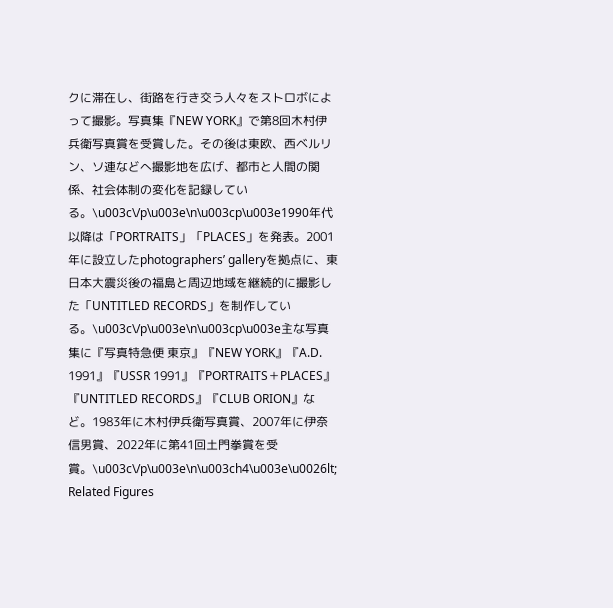クに滞在し、街路を行き交う人々をストロボによって撮影。写真集『NEW YORK』で第8回木村伊兵衛写真賞を受賞した。その後は東欧、西ベルリン、ソ連などへ撮影地を広げ、都市と人間の関係、社会体制の変化を記録している。\u003c\/p\u003e\n\u003cp\u003e1990年代以降は「PORTRAITS」「PLACES」を発表。2001年に設立したphotographers’ galleryを拠点に、東日本大震災後の福島と周辺地域を継続的に撮影した「UNTITLED RECORDS」を制作している。\u003c\/p\u003e\n\u003cp\u003e主な写真集に『写真特急便 東京』『NEW YORK』『A.D. 1991』『USSR 1991』『PORTRAITS＋PLACES』『UNTITLED RECORDS』『CLUB ORION』など。1983年に木村伊兵衛写真賞、2007年に伊奈信男賞、2022年に第41回土門拳賞を受賞。\u003c\/p\u003e\n\u003ch4\u003e\u0026lt; Related Figures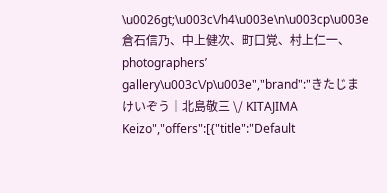\u0026gt;\u003c\/h4\u003e\n\u003cp\u003e倉石信乃、中上健次、町口覚、村上仁一、photographers’ gallery\u003c\/p\u003e","brand":"きたじまけいぞう｜北島敬三 \/ KITAJIMA Keizo","offers":[{"title":"Default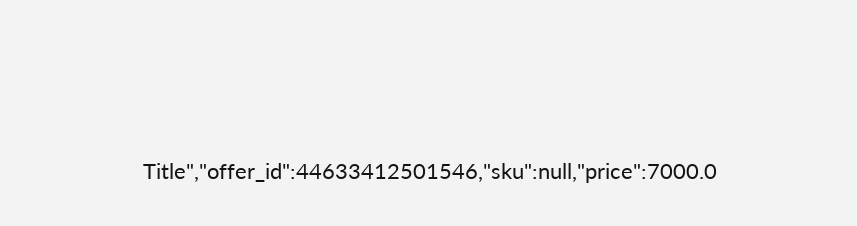Title","offer_id":44633412501546,"sku":null,"price":7000.0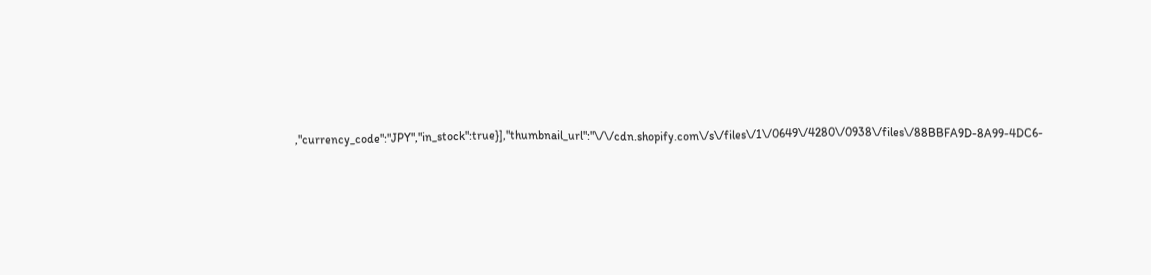,"currency_code":"JPY","in_stock":true}],"thumbnail_url":"\/\/cdn.shopify.com\/s\/files\/1\/0649\/4280\/0938\/files\/88BBFA9D-8A99-4DC6-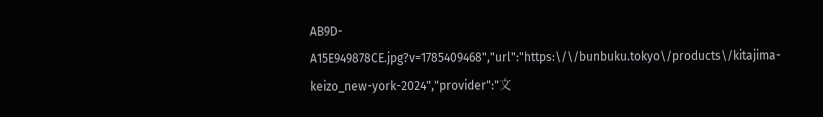AB9D-A15E949878CE.jpg?v=1785409468","url":"https:\/\/bunbuku.tokyo\/products\/kitajima-keizo_new-york-2024","provider":"文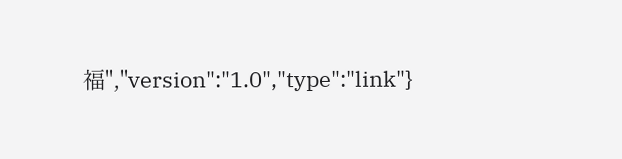福","version":"1.0","type":"link"}